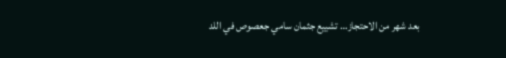بعد شهر من الاحتجاز… تشييع جثمان سامي جعصوص في اللد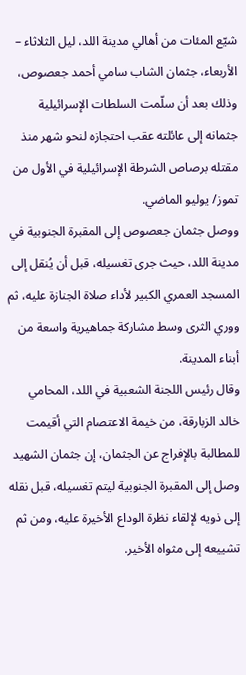شيّع المئات من أهالي مدينة اللد، ليل الثلاثاء – الأربعاء، جثمان الشاب سامي أحمد جعصوص، وذلك بعد أن سلّمت السلطات الإسرائيلية جثمانه إلى عائلته عقب احتجازه لنحو شهر منذ مقتله برصاص الشرطة الإسرائيلية في الأول من تموز/ يوليو الماضي.
ووصل جثمان جعصوص إلى المقبرة الجنوبية في مدينة اللد، حيث جرى تغسيله، قبل أن يُنقل إلى المسجد العمري الكبير لأداء صلاة الجنازة عليه، ثم ووري الثرى وسط مشاركة جماهيرية واسعة من أبناء المدينة.
وقال رئيس اللجنة الشعبية في اللد، المحامي خالد الزبارقة، من خيمة الاعتصام التي أقيمت للمطالبة بالإفراج عن الجثمان، إن جثمان الشهيد وصل إلى المقبرة الجنوبية ليتم تغسيله، قبل نقله إلى ذويه لإلقاء نظرة الوداع الأخيرة عليه، ومن ثم تشييعه إلى مثواه الأخير.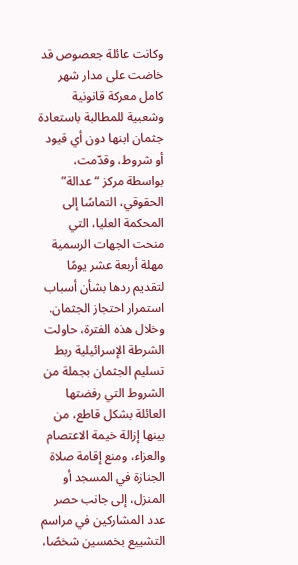وكانت عائلة جعصوص قد خاضت على مدار شهر كامل معركة قانونية وشعبية للمطالبة باستعادة جثمان ابنها دون أي قيود أو شروط، وقدّمت، بواسطة مركز “عدالة” الحقوقي، التماسًا إلى المحكمة العليا، التي منحت الجهات الرسمية مهلة أربعة عشر يومًا لتقديم ردها بشأن أسباب استمرار احتجاز الجثمان.
وخلال هذه الفترة، حاولت الشرطة الإسرائيلية ربط تسليم الجثمان بجملة من الشروط التي رفضتها العائلة بشكل قاطع، من بينها إزالة خيمة الاعتصام والعزاء، ومنع إقامة صلاة الجنازة في المسجد أو المنزل، إلى جانب حصر عدد المشاركين في مراسم التشييع بخمسين شخصًا،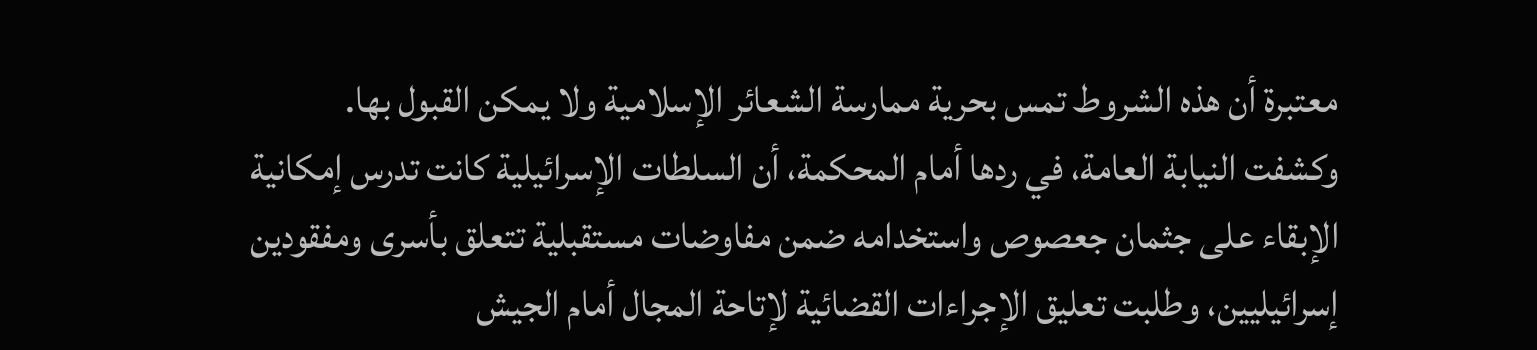معتبرة أن هذه الشروط تمس بحرية ممارسة الشعائر الإسلامية ولا يمكن القبول بها.
وكشفت النيابة العامة، في ردها أمام المحكمة، أن السلطات الإسرائيلية كانت تدرس إمكانية الإبقاء على جثمان جعصوص واستخدامه ضمن مفاوضات مستقبلية تتعلق بأسرى ومفقودين إسرائيليين، وطلبت تعليق الإجراءات القضائية لإتاحة المجال أمام الجيش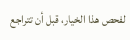لفحص هذا الخيار، قبل أن تتراجع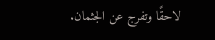لاحقًا وتفرج عن الجثمان.